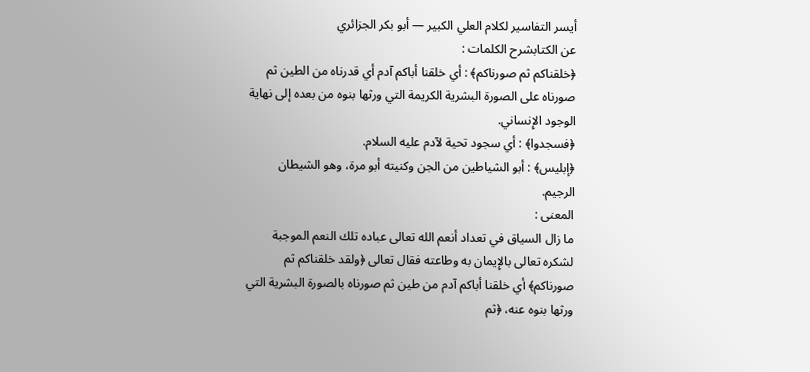أيسر التفاسير لكلام العلي الكبير — أبو بكر الجزائري
عن الكتابشرح الكلمات :
﴿خلقناكم ثم صورناكم﴾ : أي خلقنا أباكم آدم أي قدرناه من الطين ثم صورناه على الصورة البشرية الكريمة التي ورثها بنوه من بعده إلى نهاية الوجود الإِنساني.
﴿فسجدوا﴾ : أي سجود تحية لآدم عليه السلام.
﴿إبليس﴾ : أبو الشياطين من الجن وكنيته أبو مرة، وهو الشيطان الرجيم.
المعنى :
ما زال السياق في تعداد أنعم الله تعالى عباده تلك النعم الموجبة لشكره تعالى بالإِيمان به وطاعته فقال تعالى ﴿ولقد خلقناكم ثم صورناكم﴾ أي خلقنا أباكم آدم من طين ثم صورناه بالصورة البشرية التي ورثها بنوه عنه، ﴿ثم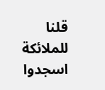قلنا للملائكة اسجدوا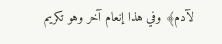لآدم﴾ وفي هذا إنعام آخر وهو تكريم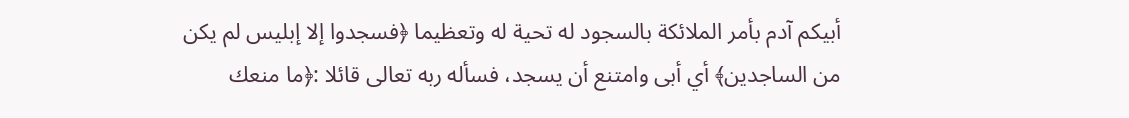أبيكم آدم بأمر الملائكة بالسجود له تحية له وتعظيما ﴿فسجدوا إلا إبليس لم يكن من الساجدين﴾ أي أبى وامتنع أن يسجد، فسأله ربه تعالى قائلا :﴿ما منعك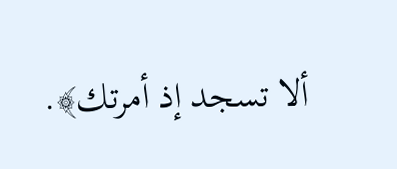ألا تسجد إذ أمرتك﴾.